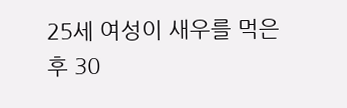25세 여성이 새우를 먹은 후 30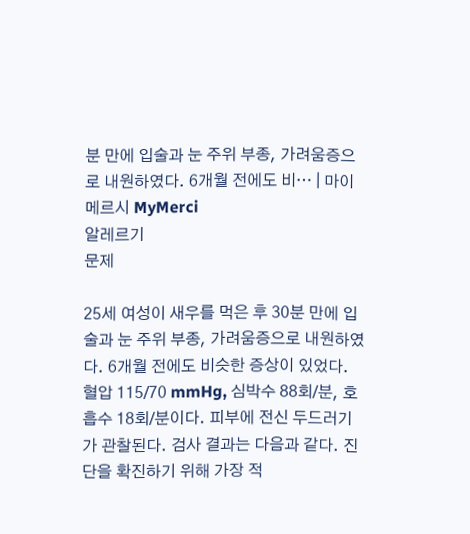분 만에 입술과 눈 주위 부종, 가려움증으로 내원하였다. 6개월 전에도 비… | 마이메르시 MyMerci
알레르기
문제

25세 여성이 새우를 먹은 후 30분 만에 입술과 눈 주위 부종, 가려움증으로 내원하였다. 6개월 전에도 비슷한 증상이 있었다. 혈압 115/70 mmHg, 심박수 88회/분, 호흡수 18회/분이다. 피부에 전신 두드러기가 관찰된다. 검사 결과는 다음과 같다. 진단을 확진하기 위해 가장 적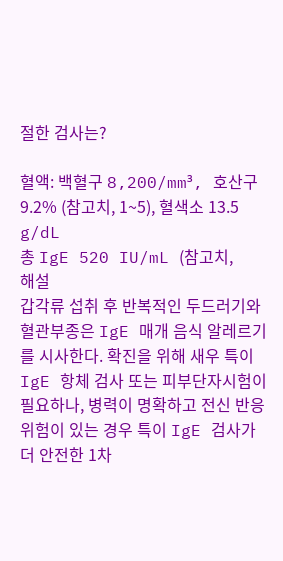절한 검사는?

혈액: 백혈구 8,200/mm³, 호산구 9.2% (참고치, 1~5), 혈색소 13.5 g/dL
총 IgE 520 IU/mL (참고치,
해설
갑각류 섭취 후 반복적인 두드러기와 혈관부종은 IgE 매개 음식 알레르기를 시사한다. 확진을 위해 새우 특이 IgE 항체 검사 또는 피부단자시험이 필요하나, 병력이 명확하고 전신 반응 위험이 있는 경우 특이 IgE 검사가 더 안전한 1차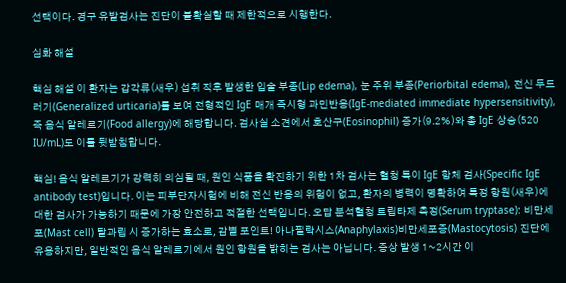선택이다. 경구 유발검사는 진단이 불확실할 때 제한적으로 시행한다.

심화 해설

핵심 해설 이 환자는 갑각류(새우) 섭취 직후 발생한 입술 부종(Lip edema), 눈 주위 부종(Periorbital edema), 전신 두드러기(Generalized urticaria)를 보여 전형적인 IgE 매개 즉시형 과민반응(IgE-mediated immediate hypersensitivity), 즉 음식 알레르기(Food allergy)에 해당합니다. 검사실 소견에서 호산구(Eosinophil) 증가(9.2%)와 총 IgE 상승(520 IU/mL)도 이를 뒷받침합니다.

핵심! 음식 알레르기가 강력히 의심될 때, 원인 식품을 확진하기 위한 1차 검사는 혈청 특이 IgE 항체 검사(Specific IgE antibody test)입니다. 이는 피부단자시험에 비해 전신 반응의 위험이 없고, 환자의 병력이 명확하여 특정 항원(새우)에 대한 검사가 가능하기 때문에 가장 안전하고 적절한 선택입니다. 오답 분석혈청 트립타제 측정(Serum tryptase): 비만세포(Mast cell) 탈과립 시 증가하는 효소로, 감별 포인트! 아나필락시스(Anaphylaxis)비만세포증(Mastocytosis) 진단에 유용하지만, 일반적인 음식 알레르기에서 원인 항원을 밝히는 검사는 아닙니다. 증상 발생 1~2시간 이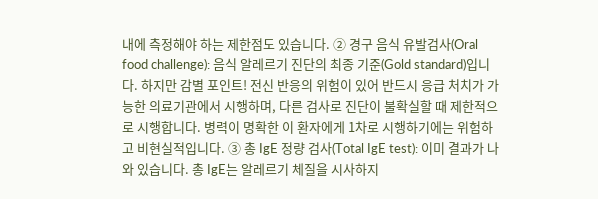내에 측정해야 하는 제한점도 있습니다. ② 경구 음식 유발검사(Oral food challenge): 음식 알레르기 진단의 최종 기준(Gold standard)입니다. 하지만 감별 포인트! 전신 반응의 위험이 있어 반드시 응급 처치가 가능한 의료기관에서 시행하며, 다른 검사로 진단이 불확실할 때 제한적으로 시행합니다. 병력이 명확한 이 환자에게 1차로 시행하기에는 위험하고 비현실적입니다. ③ 총 IgE 정량 검사(Total IgE test): 이미 결과가 나와 있습니다. 총 IgE는 알레르기 체질을 시사하지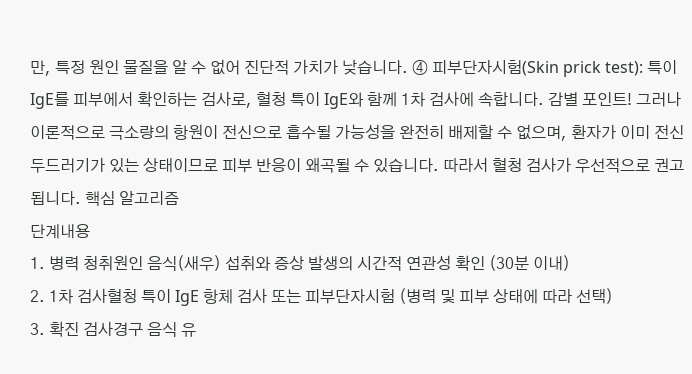만, 특정 원인 물질을 알 수 없어 진단적 가치가 낮습니다. ④ 피부단자시험(Skin prick test): 특이 IgE를 피부에서 확인하는 검사로, 혈청 특이 IgE와 함께 1차 검사에 속합니다. 감별 포인트! 그러나 이론적으로 극소량의 항원이 전신으로 흡수될 가능성을 완전히 배제할 수 없으며, 환자가 이미 전신 두드러기가 있는 상태이므로 피부 반응이 왜곡될 수 있습니다. 따라서 혈청 검사가 우선적으로 권고됩니다. 핵심 알고리즘
단계내용
1. 병력 청취원인 음식(새우) 섭취와 증상 발생의 시간적 연관성 확인 (30분 이내)
2. 1차 검사혈청 특이 IgE 항체 검사 또는 피부단자시험 (병력 및 피부 상태에 따라 선택)
3. 확진 검사경구 음식 유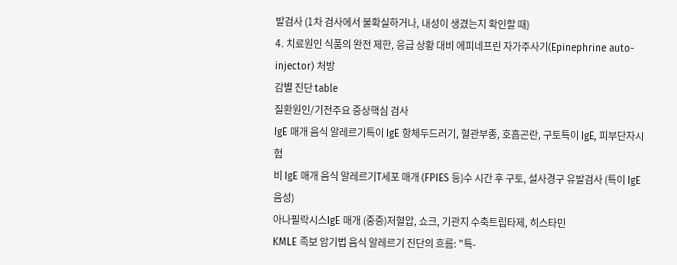발검사 (1차 검사에서 불확실하거나, 내성이 생겼는지 확인할 때)
4. 치료원인 식품의 완전 제한, 응급 상황 대비 에피네프린 자가주사기(Epinephrine auto-injector) 처방
감별 진단 table
질환원인/기전주요 증상핵심 검사
IgE 매개 음식 알레르기특이 IgE 항체두드러기, 혈관부종, 호흡곤란, 구토특이 IgE, 피부단자시험
비 IgE 매개 음식 알레르기T세포 매개 (FPIES 등)수 시간 후 구토, 설사경구 유발검사 (특이 IgE 음성)
아나필락시스IgE 매개 (중증)저혈압, 쇼크, 기관지 수축트립타제, 히스타민
KMLE 족보 암기법 음식 알레르기 진단의 흐름: "특-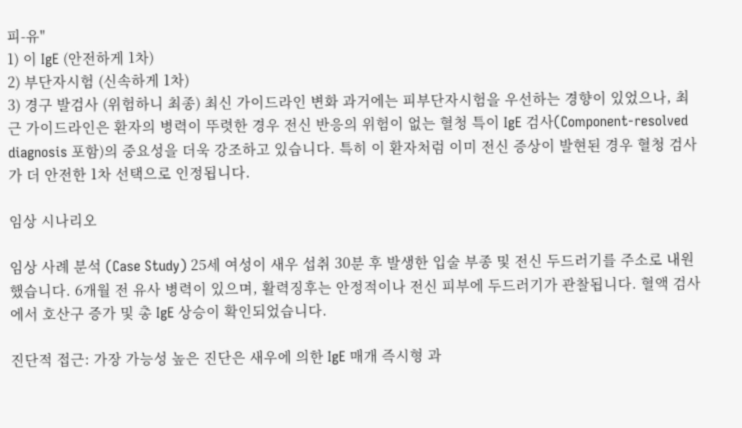피-유"
1) 이 IgE (안전하게 1차)
2) 부단자시험 (신속하게 1차)
3) 경구 발검사 (위험하니 최종) 최신 가이드라인 변화 과거에는 피부단자시험을 우선하는 경향이 있었으나, 최근 가이드라인은 환자의 병력이 뚜렷한 경우 전신 반응의 위험이 없는 혈청 특이 IgE 검사(Component-resolved diagnosis 포함)의 중요성을 더욱 강조하고 있습니다. 특히 이 환자처럼 이미 전신 증상이 발현된 경우 혈청 검사가 더 안전한 1차 선택으로 인정됩니다.

임상 시나리오

임상 사례 분석 (Case Study) 25세 여성이 새우 섭취 30분 후 발생한 입술 부종 및 전신 두드러기를 주소로 내원했습니다. 6개월 전 유사 병력이 있으며, 활력징후는 안정적이나 전신 피부에 두드러기가 관찰됩니다. 혈액 검사에서 호산구 증가 및 총 IgE 상승이 확인되었습니다.

진단적 접근: 가장 가능성 높은 진단은 새우에 의한 IgE 매개 즉시형 과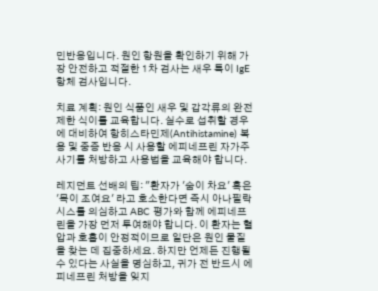민반응입니다. 원인 항원을 확인하기 위해 가장 안전하고 적절한 1차 검사는 새우 특이 IgE 항체 검사입니다.

치료 계획: 원인 식품인 새우 및 갑각류의 완전 제한 식이를 교육합니다. 실수로 섭취할 경우에 대비하여 항히스타민제(Antihistamine) 복용 및 중증 반응 시 사용할 에피네프린 자가주사기를 처방하고 사용법을 교육해야 합니다.

레지던트 선배의 팁: "환자가 '숨이 차요' 혹은 '목이 조여요' 라고 호소한다면 즉시 아나필락시스를 의심하고 ABC 평가와 함께 에피네프린을 가장 먼저 투여해야 합니다. 이 환자는 혈압과 호흡이 안정적이므로 일단은 원인 물질을 찾는 데 집중하세요. 하지만 언제든 진행될 수 있다는 사실을 명심하고, 귀가 전 반드시 에피네프린 처방을 잊지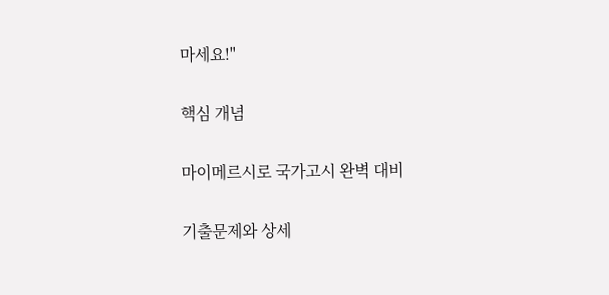마세요!"

핵심 개념

마이메르시로 국가고시 완벽 대비

기출문제와 상세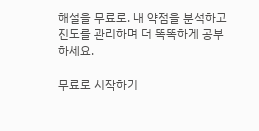해설을 무료로. 내 약점을 분석하고 진도를 관리하며 더 똑똑하게 공부하세요.

무료로 시작하기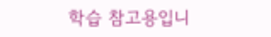학습 참고용입니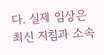다. 실제 임상은 최신 지침과 소속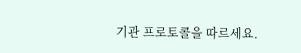기관 프로토콜을 따르세요.